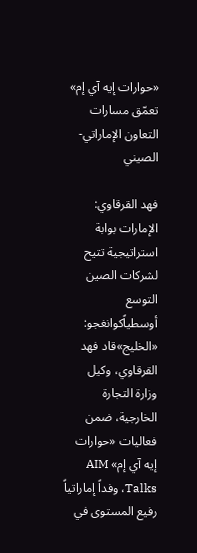«حوارات إيه آي إم» تعمّق مسارات التعاون الإماراتي- الصيني

فهد القرقاوي: الإمارات بوابة استراتيجية تتيح لشركات الصين التوسع أوسطياًكوانغجو: «الخليج»قاد فهد القرقاوي، وكيل وزارة التجارة الخارجية، ضمن فعاليات «حوارات إيه آي إم» AIM Talks، وفداً إماراتياً رفيع المستوى في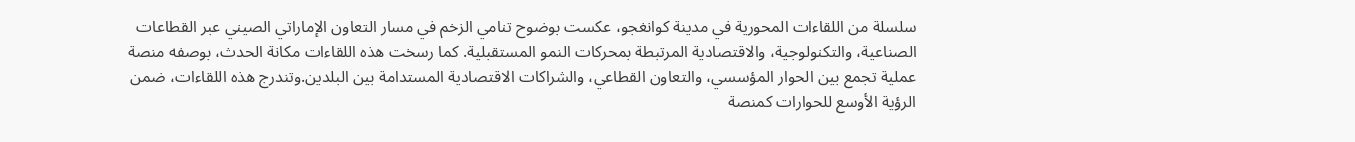سلسلة من اللقاءات المحورية في مدينة كوانغجو، عكست بوضوح تنامي الزخم في مسار التعاون الإماراتي الصيني عبر القطاعات الصناعية، والتكنولوجية، والاقتصادية المرتبطة بمحركات النمو المستقبلية. كما رسخت هذه اللقاءات مكانة الحدث، بوصفه منصة عملية تجمع بين الحوار المؤسسي، والتعاون القطاعي، والشراكات الاقتصادية المستدامة بين البلدين.وتندرج هذه اللقاءات، ضمن الرؤية الأوسع للحوارات كمنصة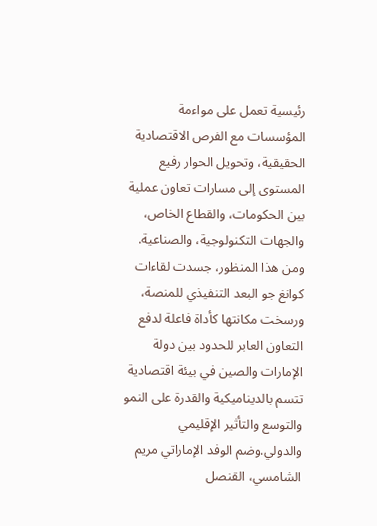رئيسية تعمل على مواءمة المؤسسات مع الفرص الاقتصادية الحقيقية، وتحويل الحوار رفيع المستوى إلى مسارات تعاون عملية بين الحكومات، والقطاع الخاص، والجهات التكنولوجية، والصناعية. ومن هذا المنظور، جسدت لقاءات كوانغ جو البعد التنفيذي للمنصة، ورسخت مكانتها كأداة فاعلة لدفع التعاون العابر للحدود بين دولة الإمارات والصين في بيئة اقتصادية تتسم بالديناميكية والقدرة على النمو والتوسع والتأثير الإقليمي والدولي.وضم الوفد الإماراتي مريم الشامسي، القنصل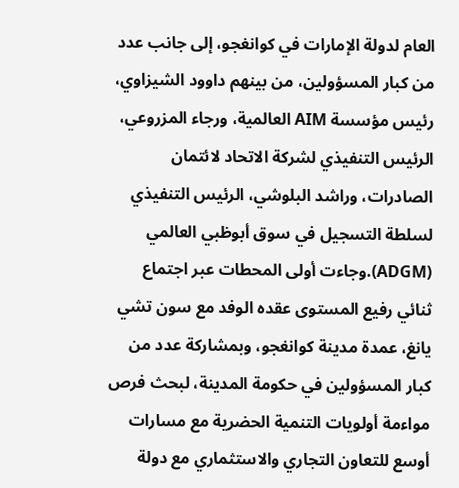العام لدولة الإمارات في كوانغجو، إلى جانب عدد من كبار المسؤولين، من بينهم داوود الشيزاوي، رئيس مؤسسة AIM العالمية، ورجاء المزروعي، الرئيس التنفيذي لشركة الاتحاد لائتمان الصادرات، وراشد البلوشي، الرئيس التنفيذي لسلطة التسجيل في سوق أبوظبي العالمي (ADGM).وجاءت أولى المحطات عبر اجتماع ثنائي رفيع المستوى عقده الوفد مع سون تشي يانغ، عمدة مدينة كوانغجو، وبمشاركة عدد من كبار المسؤولين في حكومة المدينة، لبحث فرص مواءمة أولويات التنمية الحضرية مع مسارات أوسع للتعاون التجاري والاستثماري مع دولة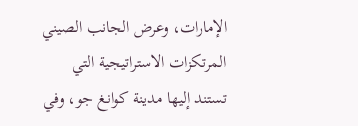الإمارات، وعرض الجانب الصيني المرتكزات الاستراتيجية التي تستند إليها مدينة كوانغ جو، وفي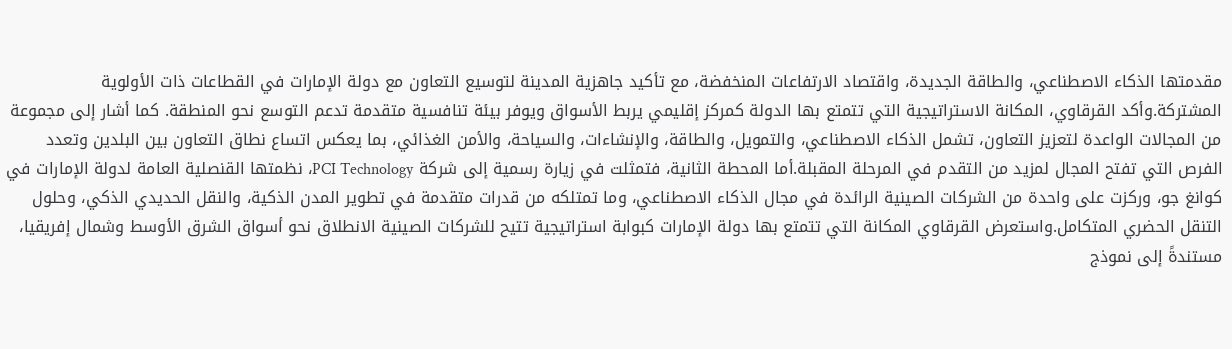مقدمتها الذكاء الاصطناعي، والطاقة الجديدة، واقتصاد الارتفاعات المنخفضة، مع تأكيد جاهزية المدينة لتوسيع التعاون مع دولة الإمارات في القطاعات ذات الأولوية المشتركة.وأكد القرقاوي، المكانة الاستراتيجية التي تتمتع بها الدولة كمركز إقليمي يربط الأسواق ويوفر بيئة تنافسية متقدمة تدعم التوسع نحو المنطقة. كما أشار إلى مجموعة من المجالات الواعدة لتعزيز التعاون، تشمل الذكاء الاصطناعي، والتمويل، والطاقة، والإنشاءات، والسياحة، والأمن الغذائي، بما يعكس اتساع نطاق التعاون بين البلدين وتعدد الفرص التي تفتح المجال لمزيد من التقدم في المرحلة المقبلة.أما المحطة الثانية، فتمثلت في زيارة رسمية إلى شركة PCI Technology، نظمتها القنصلية العامة لدولة الإمارات في كوانغ جو، وركزت على واحدة من الشركات الصينية الرائدة في مجال الذكاء الاصطناعي، وما تمتلكه من قدرات متقدمة في تطوير المدن الذكية، والنقل الحديدي الذكي، وحلول التنقل الحضري المتكامل.واستعرض القرقاوي المكانة التي تتمتع بها دولة الإمارات كبوابة استراتيجية تتيح للشركات الصينية الانطلاق نحو أسواق الشرق الأوسط وشمال إفريقيا، مستندةً إلى نموذج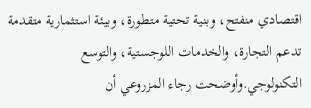اقتصادي منفتح، وبنية تحتية متطورة، وبيئة استثمارية متقدمة تدعم التجارة، والخدمات اللوجستية، والتوسع التكنولوجي.وأوضحت رجاء المزروعي أن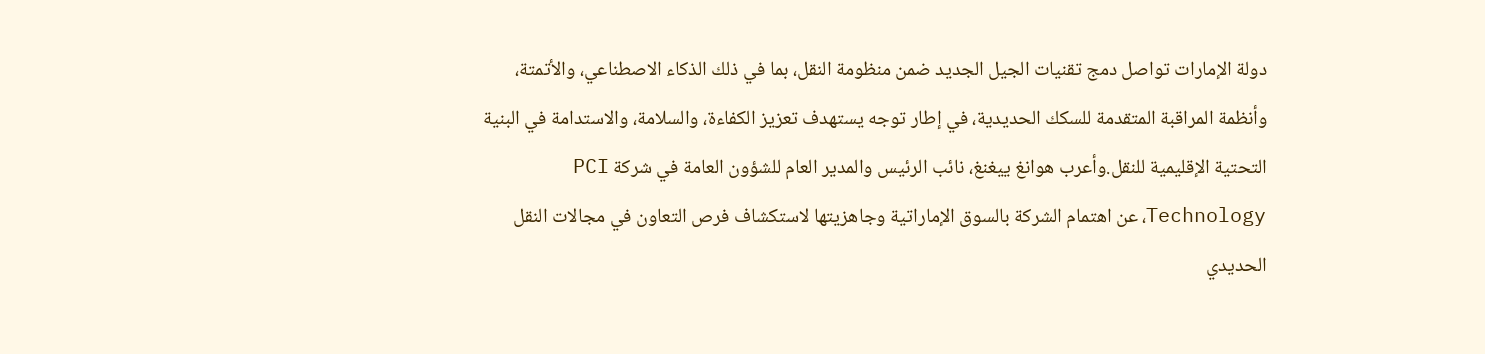دولة الإمارات تواصل دمج تقنيات الجيل الجديد ضمن منظومة النقل، بما في ذلك الذكاء الاصطناعي، والأتمتة، وأنظمة المراقبة المتقدمة للسكك الحديدية، في إطار توجه يستهدف تعزيز الكفاءة، والسلامة، والاستدامة في البنية التحتية الإقليمية للنقل.وأعرب هوانغ ييغنغ، نائب الرئيس والمدير العام للشؤون العامة في شركة PCI Technology، عن اهتمام الشركة بالسوق الإماراتية وجاهزيتها لاستكشاف فرص التعاون في مجالات النقل الحديدي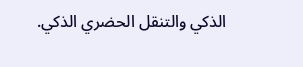الذكي والتنقل الحضري الذكي.